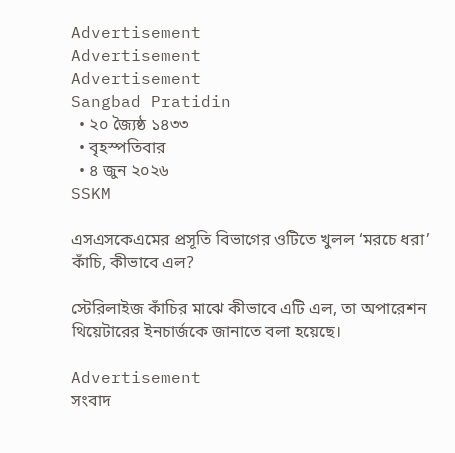Advertisement
Advertisement
Advertisement
Sangbad Pratidin
  • ২০ জ্যৈষ্ঠ ১৪৩৩
  • বৃহস্পতিবার
  • ৪ জুন ২০২৬
SSKM

এসএসকেএমের প্রসূতি বিভাগের ওটিতে খুলল ‘মরচে ধরা’ কাঁচি, কীভাবে এল?

স্টেরিলাইজ কাঁচির মাঝে কীভাবে এটি এল, তা অপারেশন থিয়েটারের ইনচার্জকে জানাতে বলা হয়েছে।

Advertisement
সংবাদ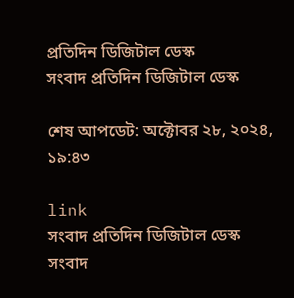প্রতিদিন ডিজিটাল ডেস্ক
সংবাদ প্রতিদিন ডিজিটাল ডেস্ক

শেষ আপডেট: অক্টোবর ২৮, ২০২৪, ১৯:৪৩

link
সংবাদ প্রতিদিন ডিজিটাল ডেস্ক
সংবাদ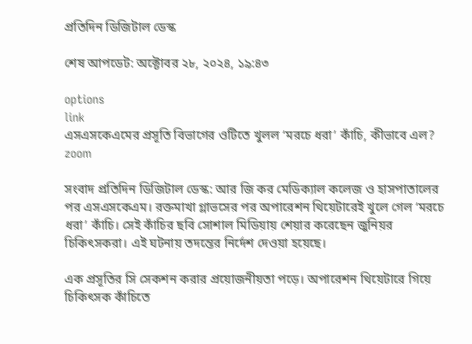প্রতিদিন ডিজিটাল ডেস্ক

শেষ আপডেট: অক্টোবর ২৮, ২০২৪, ১৯:৪৩

options
link
এসএসকেএমের প্রসূতি বিভাগের ওটিতে খুলল ‘মরচে ধরা’ কাঁচি, কীভাবে এল? zoom

সংবাদ প্রতিদিন ডিজিটাল ডেস্ক: আর জি কর মেডিক্যাল কলেজ ও হাসপাতালের পর এসএসকেএম। রক্তমাখা গ্লাভসের পর অপারেশন থিয়েটারেই খুলে গেল ‘মরচে ধরা’ কাঁচি। সেই কাঁচির ছবি সোশাল মিডিয়ায় শেয়ার করেছেন জুনিয়র চিকিৎসকরা। এই ঘটনায় তদন্তের নির্দেশ দেওয়া হয়েছে।

এক প্রসূতির সি সেকশন করার প্রয়োজনীয়তা পড়ে। অপারেশন থিয়েটারে গিয়ে চিকিৎসক কাঁচিতে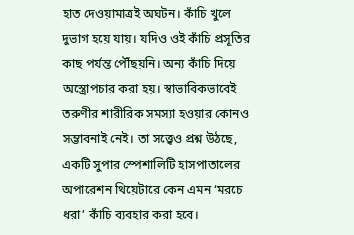হাত দেওয়ামাত্রই অঘটন। কাঁচি খুলে দুভাগ হয়ে যায়। যদিও ওই কাঁচি প্রসূতির কাছ পর্যন্ত পৌঁছয়নি। অন্য কাঁচি দিয়ে অস্ত্রোপচার করা হয়। স্বাভাবিকভাবেই তরুণীর শারীরিক সমস্যা হওয়ার কোনও সম্ভাবনাই নেই। তা সত্ত্বেও প্রশ্ন উঠছে, একটি সুপার স্পেশালিটি হাসপাতালের অপারেশন থিয়েটারে কেন এমন ‘মরচে ধরা’ কাঁচি ব্যবহার করা হবে।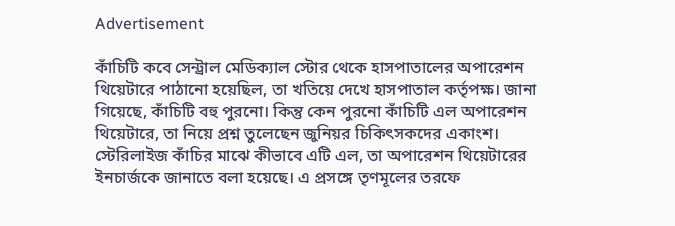Advertisement

কাঁচিটি কবে সেন্ট্রাল মেডিক্যাল স্টোর থেকে হাসপাতালের অপারেশন থিয়েটারে পাঠানো হয়েছিল, তা খতিয়ে দেখে হাসপাতাল কর্তৃপক্ষ। জানা গিয়েছে, কাঁচিটি বহু পুরনো। কিন্তু কেন পুরনো কাঁচিটি এল অপারেশন থিয়েটারে, তা নিয়ে প্রশ্ন তুলেছেন জুনিয়র চিকিৎসকদের একাংশ। স্টেরিলাইজ কাঁচির মাঝে কীভাবে এটি এল, তা অপারেশন থিয়েটারের ইনচার্জকে জানাতে বলা হয়েছে। এ প্রসঙ্গে তৃণমূলের তরফে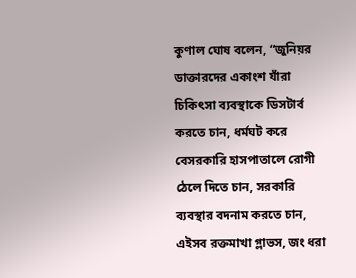কুণাল ঘোষ বলেন, “জুনিয়র ডাক্তারদের একাংশ যাঁরা চিকিৎসা ব্যবস্থাকে ডিসটার্ব করতে চান, ধর্মঘট করে বেসরকারি হাসপাতালে রোগী ঠেলে দিতে চান, সরকারি ব্যবস্থার বদনাম করতে চান, এইসব রক্তমাখা গ্লাভস, জং ধরা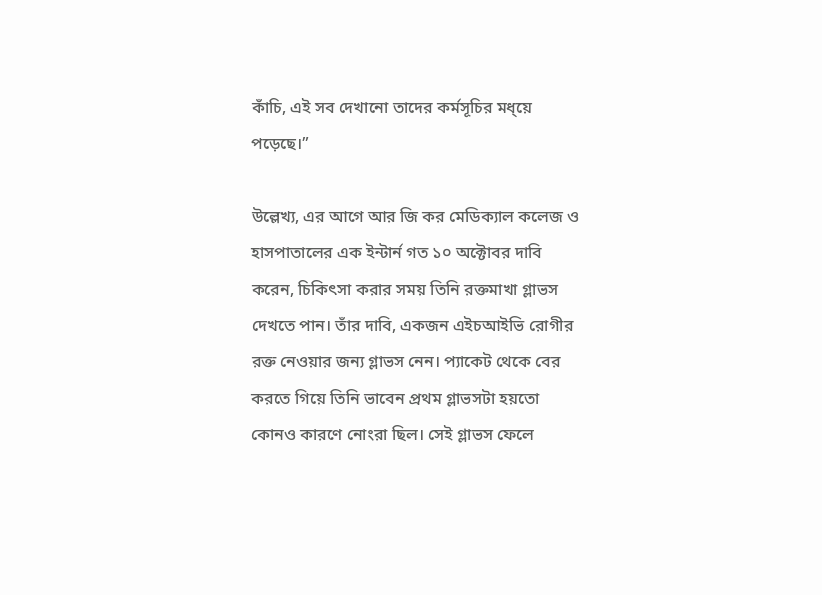কাঁচি, এই সব দেখানো তাদের কর্মসূচির মধ্য়ে পড়েছে।”

উল্লেখ্য, এর আগে আর জি কর মেডিক্যাল কলেজ ও হাসপাতালের এক ইন্টার্ন গত ১০ অক্টোবর দাবি করেন, চিকিৎসা করার সময় তিনি রক্তমাখা গ্লাভস দেখতে পান। তাঁর দাবি, একজন এইচআইভি রোগীর রক্ত নেওয়ার জন্য গ্লাভস নেন। প্যাকেট থেকে বের করতে গিয়ে তিনি ভাবেন প্রথম গ্লাভসটা হয়তো কোনও কারণে নোংরা ছিল। সেই গ্লাভস ফেলে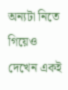অন্যটা নিতে গিয়েও দেখেন একই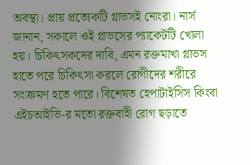অবস্থা। প্রায় প্রত্যেকটি গ্লাভসই নোংরা। নার্স জানান, সকালে ওই গ্লাভসের প্যাকেটটি খোলা হয়। চিকিৎসকদের দাবি, এমন রক্তমাখা গ্লাভস হাতে পরে চিকিৎসা করলে রোগীদের শরীরে সংক্রমণ হতে পারে। বিশেষত হেপাটাইসিস কিংবা এইচআইভি-র মতো রক্তবাহী রোগ ছড়াতে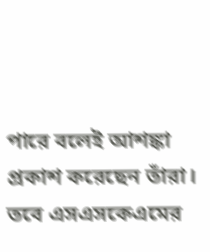পারে বলেই আশঙ্কা প্রকাশ করেছেন তাঁরা। তবে এসএসকেএমের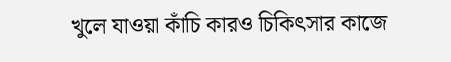খুলে যাওয়া কাঁচি কারও চিকিৎসার কাজে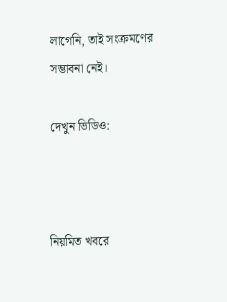লাগেনি, তাই সংক্রমণের সম্ভাবনা নেই।

দেখুন ভিডিও:



নিয়মিত খবরে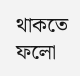থাকতে ফলো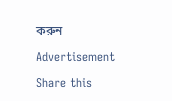করুন

Advertisement

Share this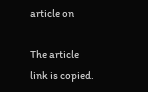article on

The article link is copied.